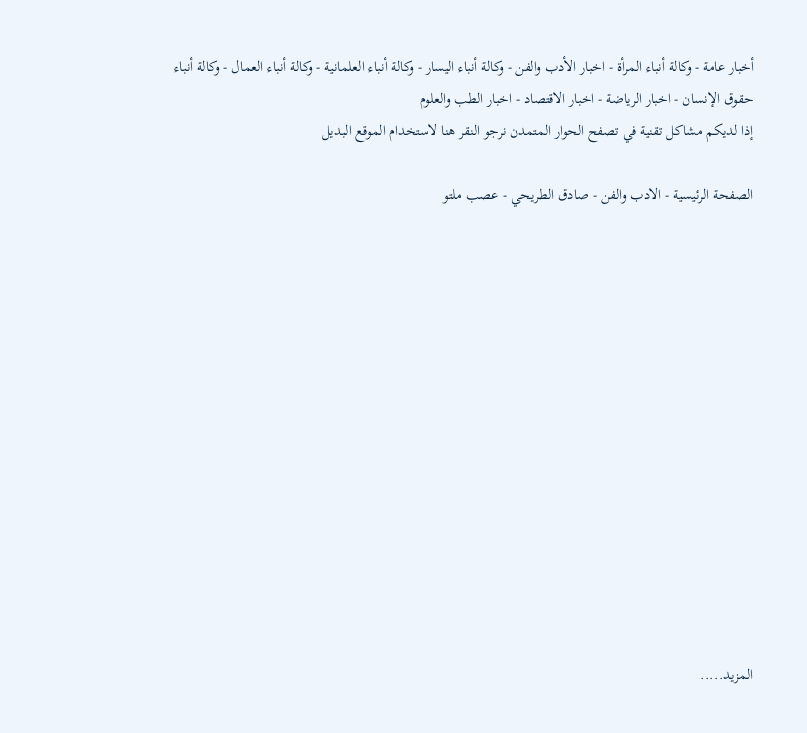أخبار عامة - وكالة أنباء المرأة - اخبار الأدب والفن - وكالة أنباء اليسار - وكالة أنباء العلمانية - وكالة أنباء العمال - وكالة أنباء حقوق الإنسان - اخبار الرياضة - اخبار الاقتصاد - اخبار الطب والعلوم
إذا لديكم مشاكل تقنية في تصفح الحوار المتمدن نرجو النقر هنا لاستخدام الموقع البديل

الصفحة الرئيسية - الادب والفن - صادق الطريحي - عصب ملتو














المزيد.....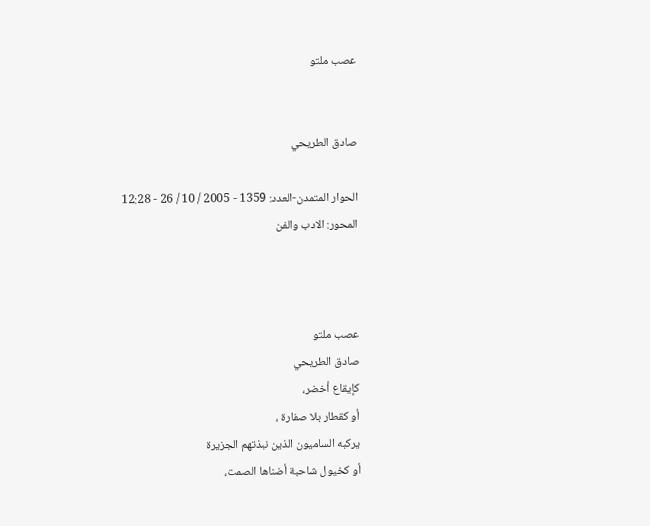عصب ملتو


صادق الطريحي

الحوار المتمدن-العدد: 1359 - 2005 / 10 / 26 - 12:28
المحور: الادب والفن



عصب ملتو
صادق الطريحي
كإيقاع أخضر،
أو كقطار بلا صفارة ،
يركبه الساميون الذين نبذتهم الجزيرة
أو كخيول شاحبة أضناها الصمت،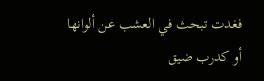فغدت تبحث في العشب عن ألوانها
أو كدرب ضيق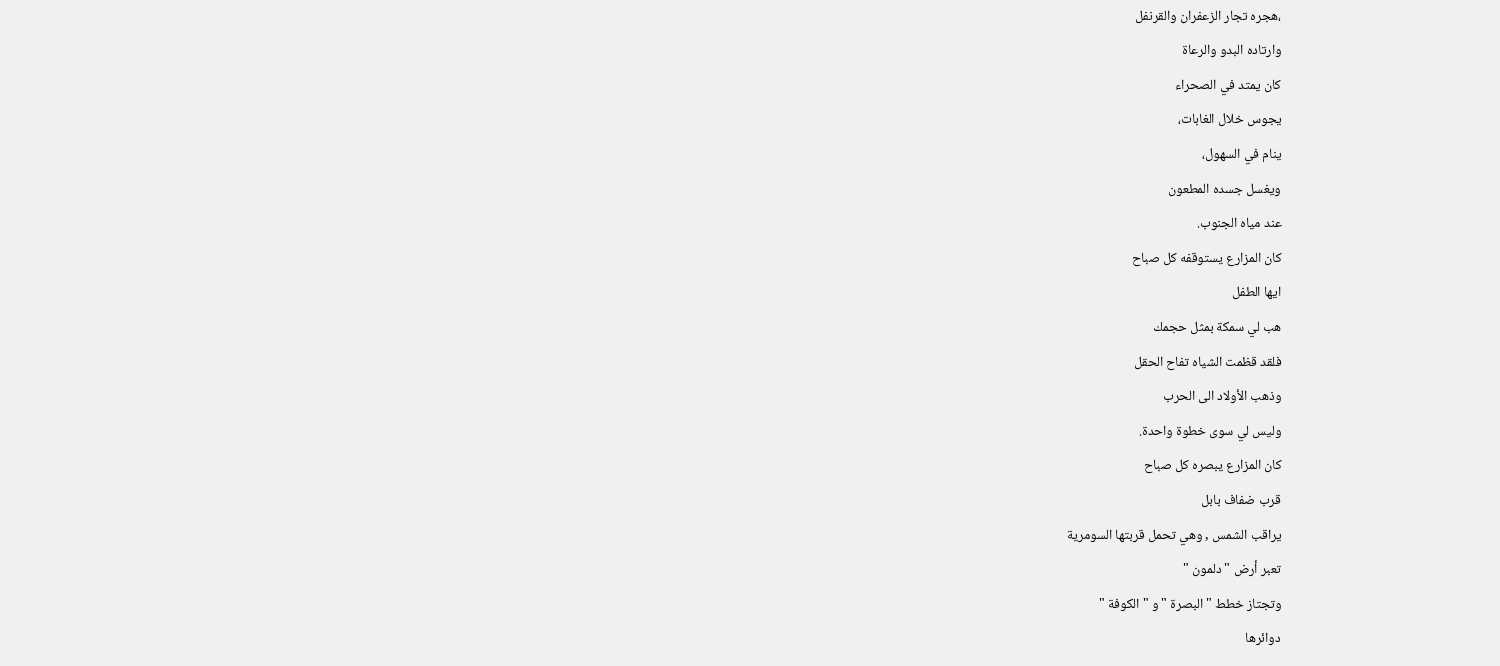،هجره تجار الزعفران والقرنفل
وارتاده البدو والرعاة
كان يمتد في الصحراء
يجوس خلال الغابات،
ينام في السهول،
ويغسل جسده المطعون
عند مياه الجنوب.
كان المزارع يستوقفه كل صباح
ايها الطفل
هب لي سمكة بمثل حجمك
فلقد قظمت الشياه تفاح الحقل
وذهب الأولاد الى الحرب
وليس لي سوى خطوة واحدة.
كان المزارع يبصره كل صباح
قرب ضفاف بابل
يراقب الشمس , وهي تحمل قربتها السومرية
تعبر أرض " دلمون "
وتجتاز خطط " البصرة "و " الكوفة "
دوائرها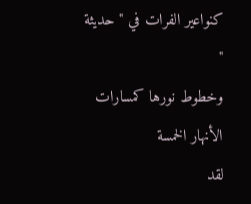كنواعير الفرات في " حديثة "
وخطوط نورها كمسارات الأنهار الخمسة
لقد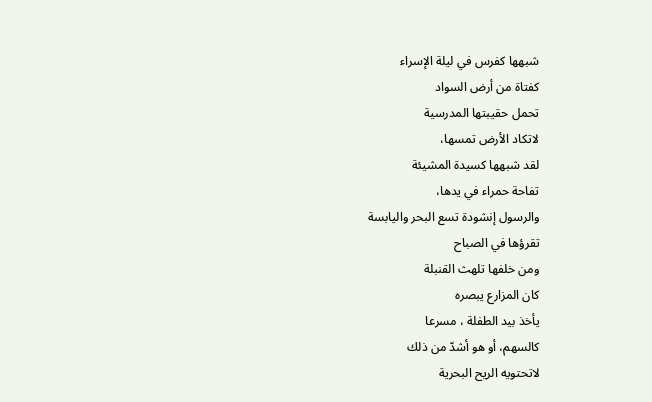شبهها كفرس في ليلة الإسراء
كفتاة من أرض السواد
تحمل حقيبتها المدرسية
لاتكاد الأرض تمسها،
لقد شبهها كسيدة المشيئة
تفاحة حمراء في يدها،
والرسول إنشودة تسع البحر واليابسة
تقرؤها في الصباح
ومن خلفها تلهث القنبلة
كان المزارع يبصره
يأخذ بيد الطفلة ، مسرعا
كالسهم، أو هو أشدّ من ذلك
لاتحتويه الريح البحرية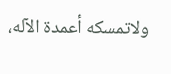ولاتمسكه أعمدة الآله،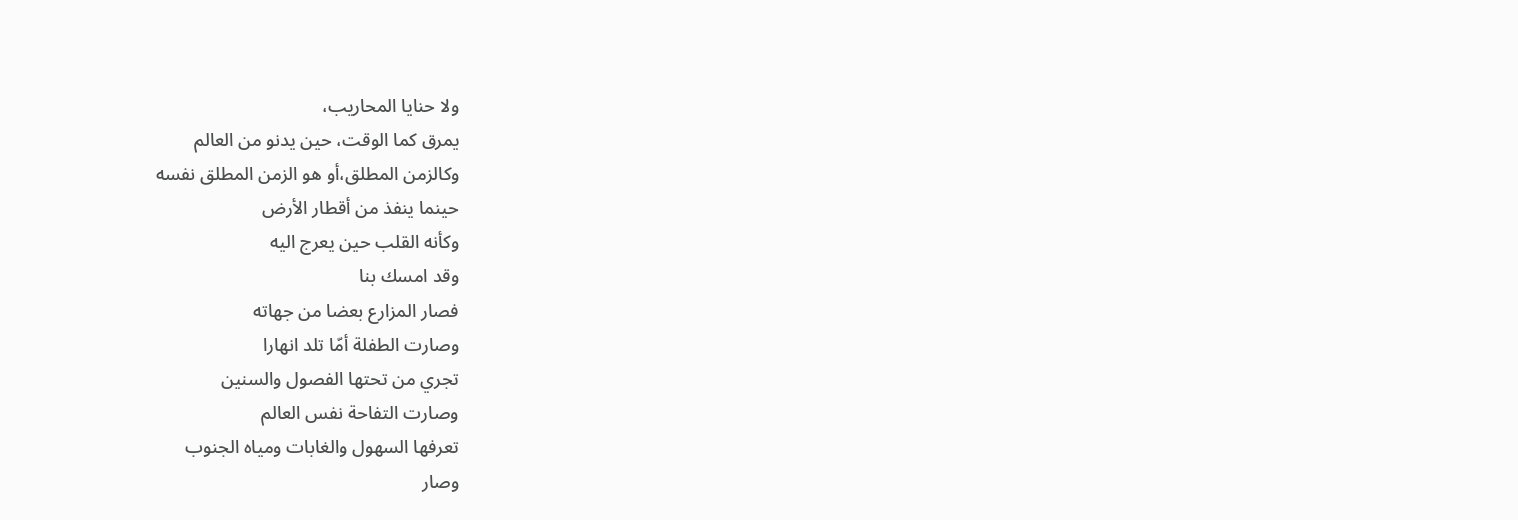ولا حنايا المحاريب،
يمرق كما الوقت، حين يدنو من العالم
وكالزمن المطلق،أو هو الزمن المطلق نفسه
حينما ينفذ من أقطار الأرض
وكأنه القلب حين يعرج اليه
وقد امسك بنا
فصار المزارع بعضا من جهاته
وصارت الطفلة أمّا تلد انهارا
تجري من تحتها الفصول والسنين
وصارت التفاحة نفس العالم
تعرفها السهول والغابات ومياه الجنوب
وصار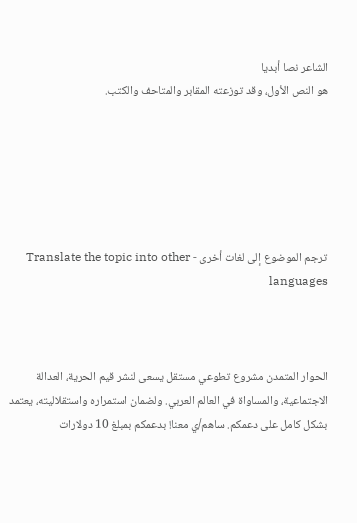الشاعر نصا أبديا
هو النص الأول، وقد توزعته المقابر والمتاحف والكتب.






ترجم الموضوع إلى لغات أخرى - Translate the topic into other languages



الحوار المتمدن مشروع تطوعي مستقل يسعى لنشر قيم الحرية، العدالة الاجتماعية، والمساواة في العالم العربي. ولضمان استمراره واستقلاليته، يعتمد بشكل كامل على دعمكم. ساهم/ي معنا! بدعمكم بمبلغ 10 دولارات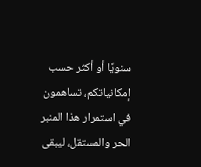سنويًا أو أكثر حسب إمكانياتكم، تساهمون في استمرار هذا المنبر الحر والمستقل، ليبقى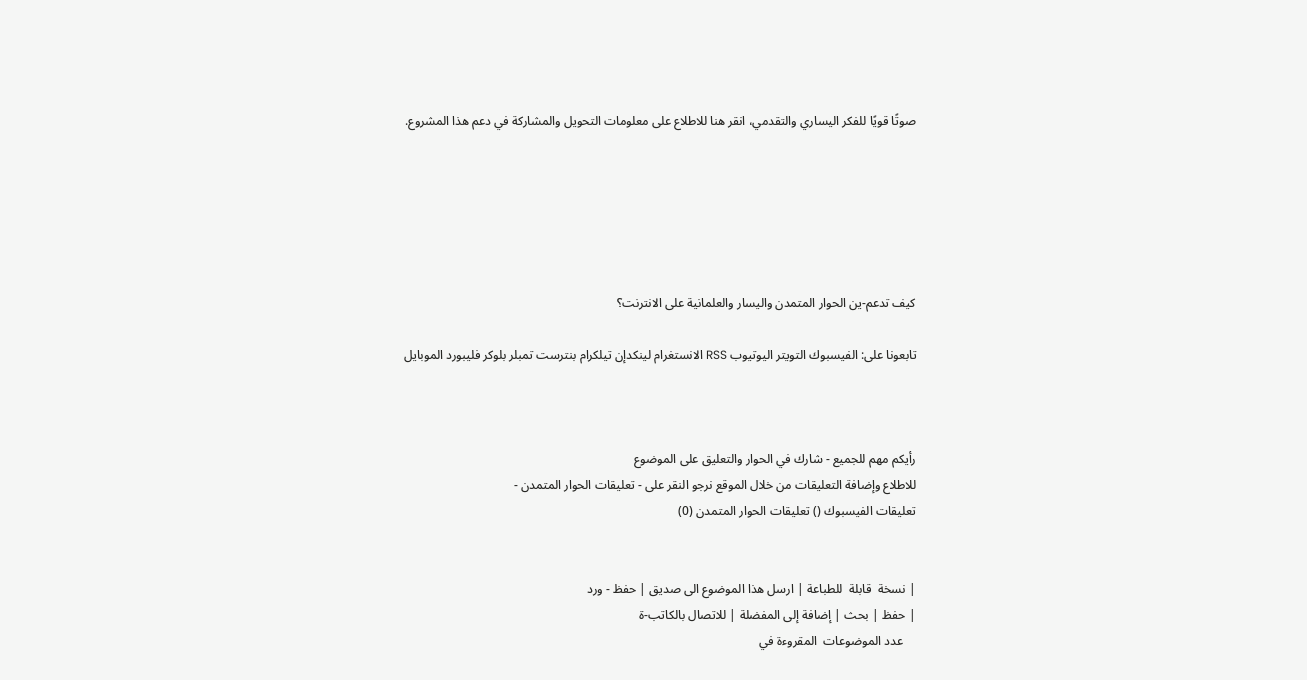صوتًا قويًا للفكر اليساري والتقدمي، انقر هنا للاطلاع على معلومات التحويل والمشاركة في دعم هذا المشروع.






كيف تدعم-ين الحوار المتمدن واليسار والعلمانية على الانترنت؟

تابعونا على: الفيسبوك التويتر اليوتيوب RSS الانستغرام لينكدإن تيلكرام بنترست تمبلر بلوكر فليبورد الموبايل



رأيكم مهم للجميع - شارك في الحوار والتعليق على الموضوع
للاطلاع وإضافة التعليقات من خلال الموقع نرجو النقر على - تعليقات الحوار المتمدن -
تعليقات الفيسبوك () تعليقات الحوار المتمدن (0)


| نسخة  قابلة  للطباعة | ارسل هذا الموضوع الى صديق | حفظ - ورد
| حفظ | بحث | إضافة إلى المفضلة | للاتصال بالكاتب-ة
    عدد الموضوعات  المقروءة في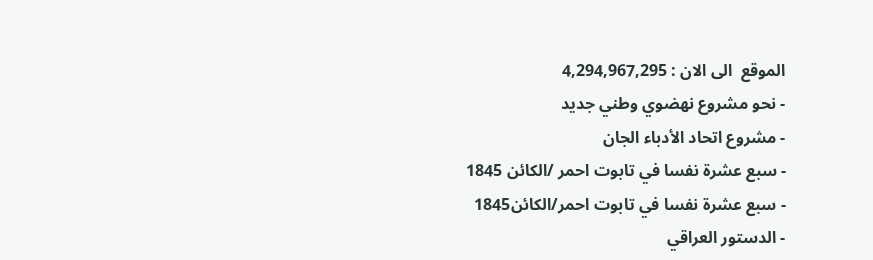الموقع  الى الان : 4,294,967,295
- نحو مشروع نهضوي وطني جديد
- مشروع اتحاد الأدباء الجان
- سبع عشرة نفسا في تابوت احمر /الكائن 1845
- سبع عشرة نفسا في تابوت احمر/الكائن1845
- الدستور العراقي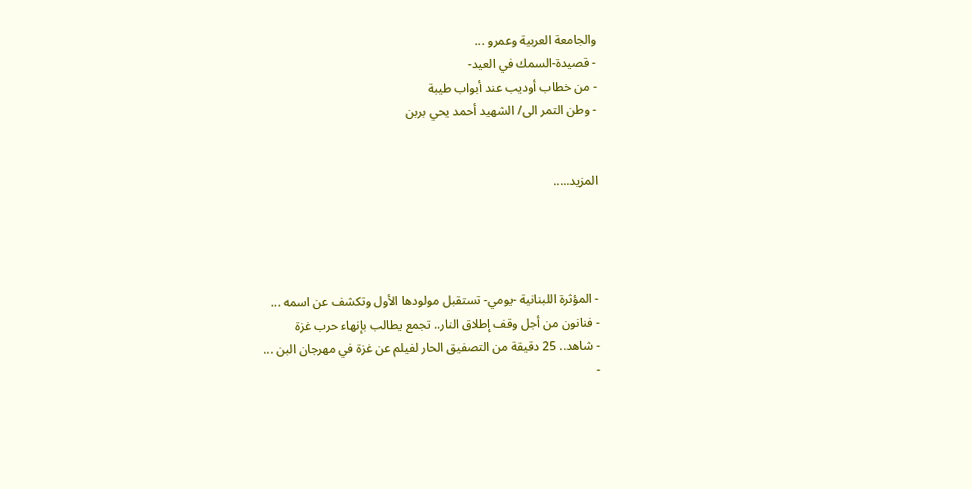والجامعة العربية وعمرو ...
- قصيدة-السمك في العيد-
- من خطاب أوديب عند أبواب طيبة
- وطن التمر الى/ الشهيد أحمد يحي بربن


المزيد.....




- المؤثرة اللبنانية -يومي- تستقبل مولودها الأول وتكشف عن اسمه ...
- فنانون من أجل وقف إطلاق النار.. تجمع يطالب بإنهاء حرب غزة
- شاهد.. 25 دقيقة من التصفيق الحار لفيلم عن غزة في مهرجان البن ...
-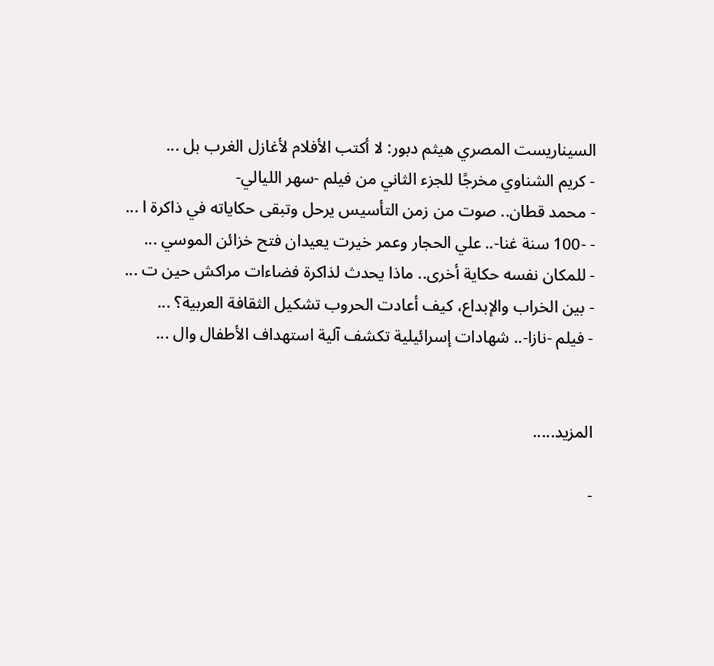السيناريست المصري هيثم دبور: لا أكتب الأفلام لأغازل الغرب بل ...
- كريم الشناوي مخرجًا للجزء الثاني من فيلم -سهر الليالي-
- محمد قطان.. صوت من زمن التأسيس يرحل وتبقى حكاياته في ذاكرة ا ...
- -100 سنة غنا-.. علي الحجار وعمر خيرت يعيدان فتح خزائن الموسي ...
- للمكان نفسه حكاية أخرى.. ماذا يحدث لذاكرة فضاءات مراكش حين ت ...
- بين الخراب والإبداع، كيف أعادت الحروب تشكيل الثقافة العربية؟ ...
- فيلم -نازا-.. شهادات إسرائيلية تكشف آلية استهداف الأطفال وال ...


المزيد.....

-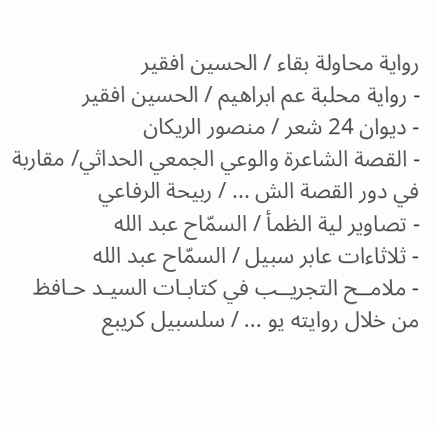رواية محاولة بقاء / الحسين افقير
- رواية محلبة عم ابراهيم / الحسين افقير
- ديوان 24 شعر / منصور الريكان
- القصة الشاعرة والوعي الجمعي الحداثي/ مقاربة في دور القصة الش ... / ربيحة الرفاعي
- تصاوير لية الظمأ / السمّاح عبد الله
- ثلاثاءات عابر سبيل / السمّاح عبد الله
- ملامــح التجريــب في كتابـات السيـد حـافظ من خلال روايته يو ... / سلسبيل كريبع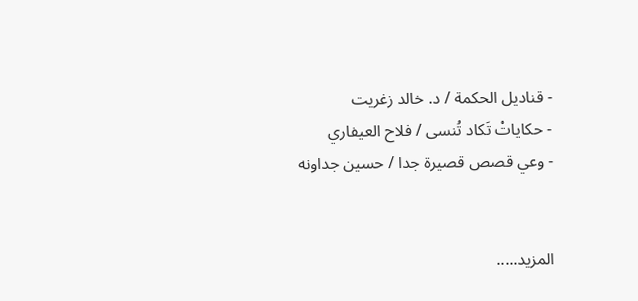- قناديل الحكمة / د. خالد زغريت
- حكاياتْ تَكاد تُنسى / فلاح العيفاري
- وعي قصص قصيرة جدا / حسين جداونه


المزيد.....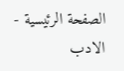الصفحة الرئيسية - الادب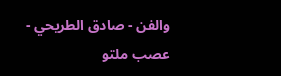والفن - صادق الطريحي - عصب ملتو